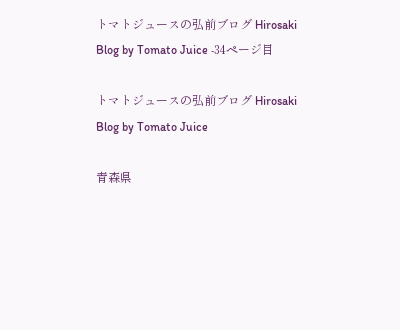トマトジュースの弘前ブログ Hirosaki Blog by Tomato Juice -34ページ目

トマトジュースの弘前ブログ Hirosaki Blog by Tomato Juice

青森県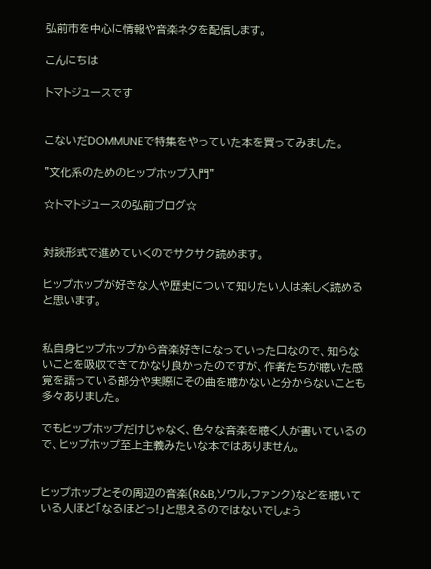弘前市を中心に情報や音楽ネタを配信します。

こんにちは

トマトジュースです


こないだDOMMUNEで特集をやっていた本を買ってみました。

"文化系のためのヒップホップ入門"

☆トマトジュースの弘前ブログ☆


対談形式で進めていくのでサクサク読めます。

ヒップホップが好きな人や歴史について知りたい人は楽しく読めると思います。


私自身ヒップホップから音楽好きになっていった口なので、知らないことを吸収できてかなり良かったのですが、作者たちが聴いた感覚を語っている部分や実際にその曲を聴かないと分からないことも多々ありました。

でもヒップホップだけじゃなく、色々な音楽を聴く人が書いているので、ヒップホップ至上主義みたいな本ではありません。


ヒップホップとその周辺の音楽(R&B,ソウル,ファンク)などを聴いている人ほど「なるほどっ!」と思えるのではないでしょう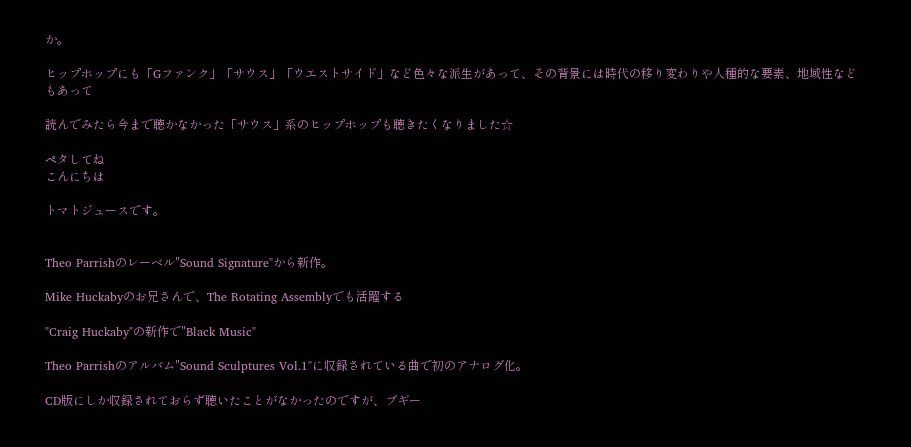か。

ヒップホップにも「Gファンク」「サウス」「ウエストサイド」など色々な派生があって、その背景には時代の移り変わりや人種的な要素、地域性などもあって

読んでみたら今まで聴かなかった「サウス」系のヒップホップも聴きたくなりました☆

ペタしてね
こんにちは

トマトジュースです。


Theo Parrishのレーベル"Sound Signature"から新作。

Mike Huckabyのお兄さんで、The Rotating Assemblyでも活躍する

"Craig Huckaby"の新作で"Black Music"

Theo Parrishのアルバム"Sound Sculptures Vol.1"に収録されている曲で初のアナログ化。

CD版にしか収録されておらず聴いたことがなかったのですが、ブギー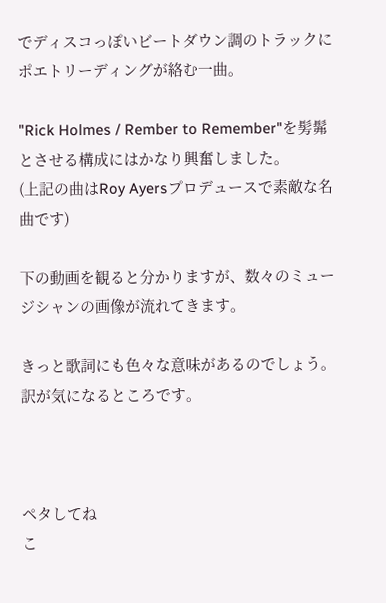でディスコっぽいビートダウン調のトラックにポエトリーディングが絡む一曲。

"Rick Holmes / Rember to Remember"を髣髴とさせる構成にはかなり興奮しました。
(上記の曲はRoy Ayersプロデュースで素敵な名曲です)

下の動画を観ると分かりますが、数々のミュージシャンの画像が流れてきます。

きっと歌詞にも色々な意味があるのでしょう。訳が気になるところです。



ペタしてね
こ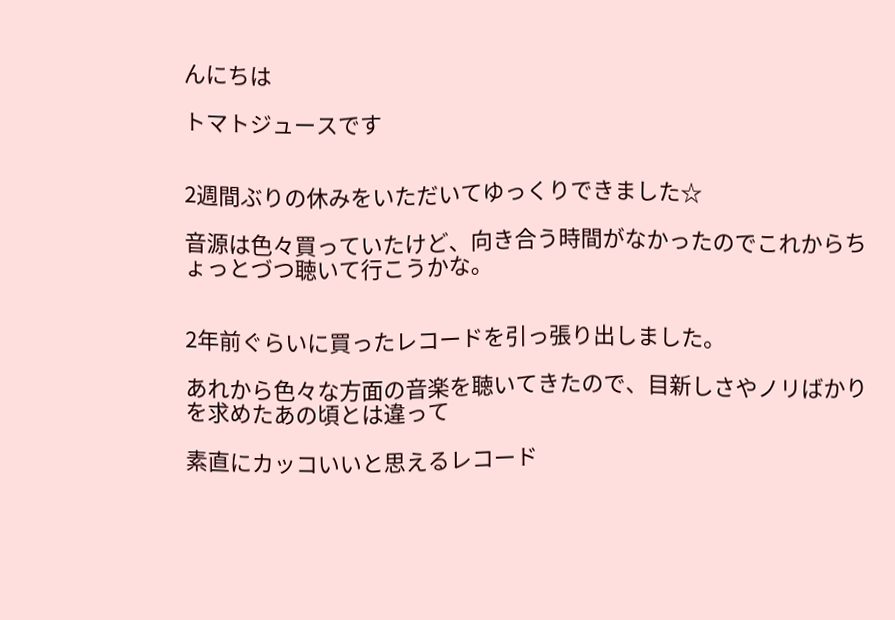んにちは

トマトジュースです


2週間ぶりの休みをいただいてゆっくりできました☆

音源は色々買っていたけど、向き合う時間がなかったのでこれからちょっとづつ聴いて行こうかな。


2年前ぐらいに買ったレコードを引っ張り出しました。

あれから色々な方面の音楽を聴いてきたので、目新しさやノリばかりを求めたあの頃とは違って

素直にカッコいいと思えるレコード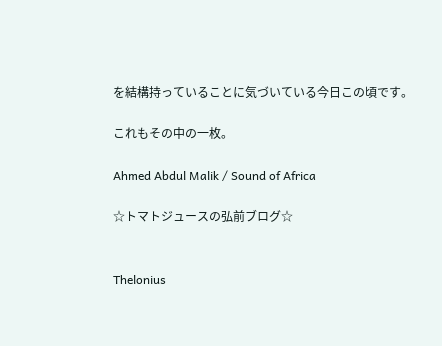を結構持っていることに気づいている今日この頃です。

これもその中の一枚。

Ahmed Abdul Malik / Sound of Africa

☆トマトジュースの弘前ブログ☆


Thelonius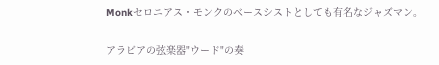Monkセロニアス・モンクのベースシストとしても有名なジャズマン。

アラビアの弦楽器"ウード"の奏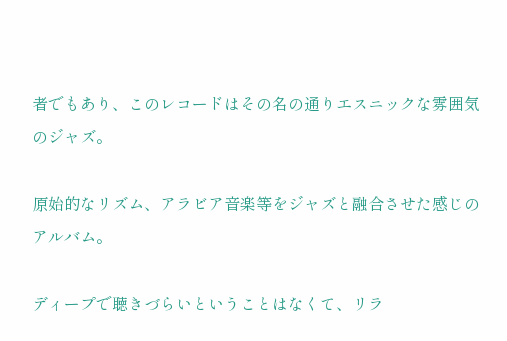者でもあり、このレコードはその名の通りエスニックな雰囲気のジャズ。

原始的なリズム、アラビア音楽等をジャズと融合させた感じのアルバム。

ディープで聴きづらいということはなくて、リラ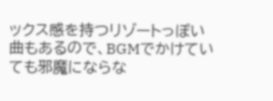ックス感を持つリゾートっぽい曲もあるので、BGMでかけていても邪魔にならな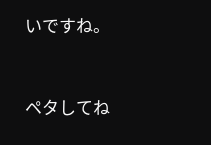いですね。



ペタしてね